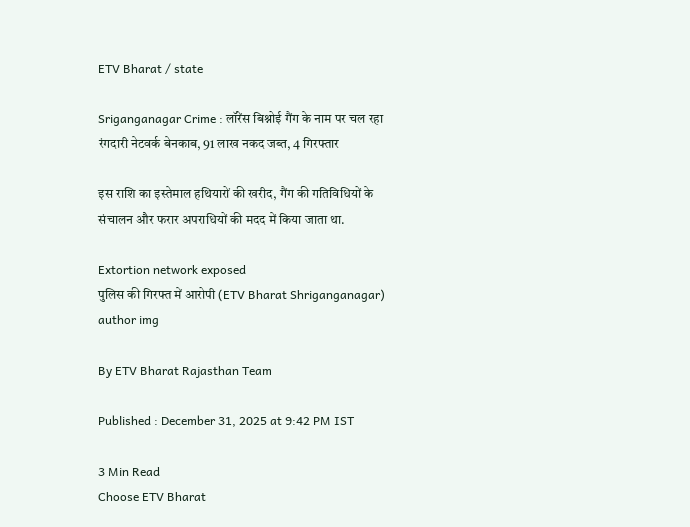ETV Bharat / state

Sriganganagar Crime : लॉरेंस बिश्नोई गैंग के नाम पर चल रहा रंगदारी नेटवर्क बेनकाब, 91 लाख नकद जब्त, 4 गिरफ्तार

इस राशि का इस्तेमाल हथियारों की खरीद, गैंग की गतिविधियों के संचालन और फरार अपराधियों की मदद में किया जाता था.

Extortion network exposed
पुलिस की गिरफ्त में आरोपी (ETV Bharat Shriganganagar)
author img

By ETV Bharat Rajasthan Team

Published : December 31, 2025 at 9:42 PM IST

3 Min Read
Choose ETV Bharat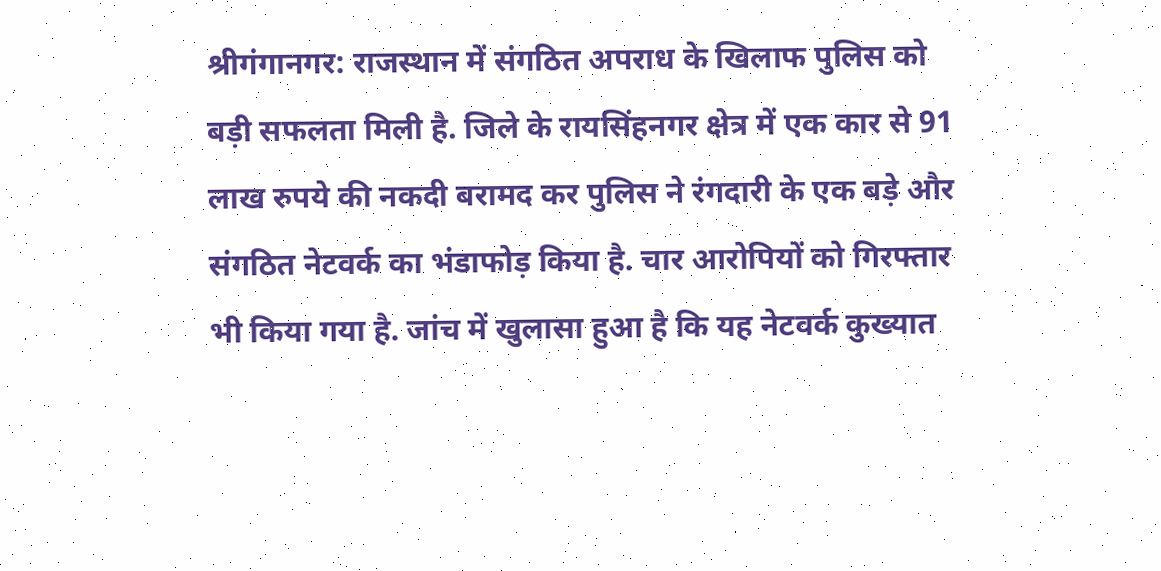श्रीगंगानगर: राजस्थान में संगठित अपराध के खिलाफ पुलिस को बड़ी सफलता मिली है. जिले के रायसिंहनगर क्षेत्र में एक कार से 91 लाख रुपये की नकदी बरामद कर पुलिस ने रंगदारी के एक बड़े और संगठित नेटवर्क का भंडाफोड़ किया है. चार आरोपियों को गिरफ्तार भी किया गया है. जांच में खुलासा हुआ है कि यह नेटवर्क कुख्यात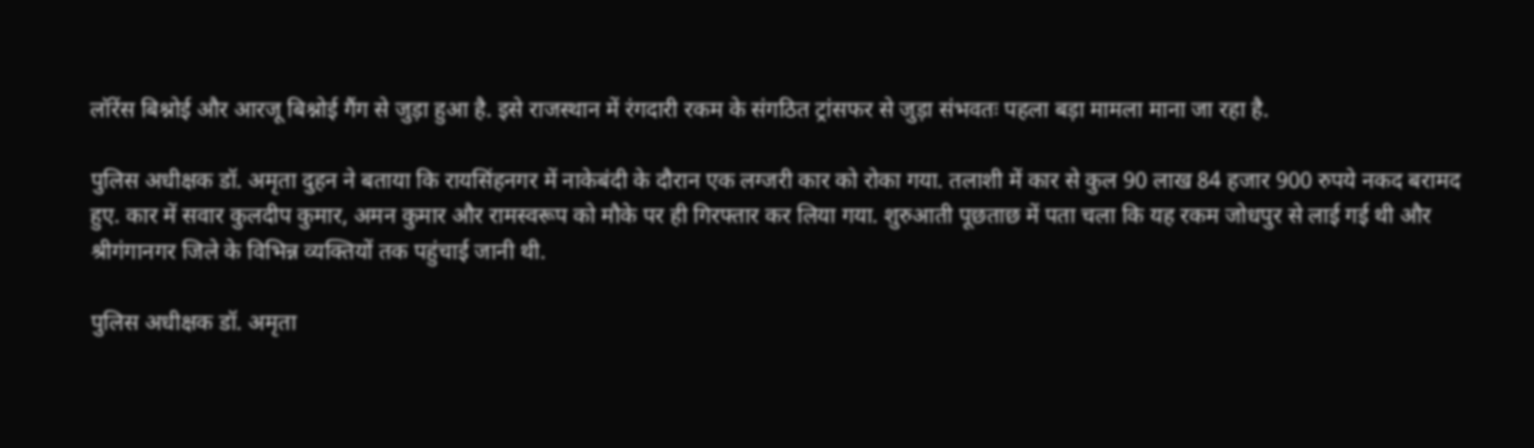लॉरेंस बिश्नोई और आरजू बिश्नोई गैंग से जुड़ा हुआ है. इसे राजस्थान में रंगदारी रकम के संगठित ट्रांसफर से जुड़ा संभवतः पहला बड़ा मामला माना जा रहा है.

पुलिस अधीक्षक डॉ. अमृता दुहन ने बताया कि रायसिंहनगर में नाकेबंदी के दौरान एक लग्जरी कार को रोका गया. तलाशी में कार से कुल 90 लाख 84 हजार 900 रुपये नकद बरामद हुए. कार में सवार कुलदीप कुमार, अमन कुमार और रामस्वरूप को मौके पर ही गिरफ्तार कर लिया गया. शुरुआती पूछताछ में पता चला कि यह रकम जोधपुर से लाई गई थी और श्रीगंगानगर जिले के विभिन्न व्यक्तियों तक पहुंचाई जानी थी.

पुलिस अधीक्षक डॉ. अमृता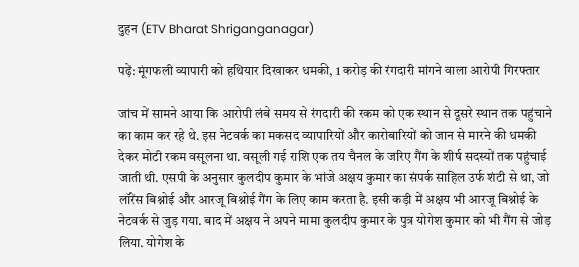दुहन (ETV Bharat Shriganganagar)

पढ़ें: मूंगफली व्यापारी को हथियार दिखाकर धमकी, 1 करोड़ की रंगदारी मांगने वाला आरोपी गिरफ्तार

जांच में सामने आया कि आरोपी लंबे समय से रंगदारी की रकम को एक स्थान से दूसरे स्थान तक पहुंचाने का काम कर रहे थे. इस नेटवर्क का मकसद व्यापारियों और कारोबारियों को जान से मारने की धमकी देकर मोटी रकम वसूलना था. वसूली गई राशि एक तय चैनल के जरिए गैंग के शीर्ष सदस्यों तक पहुंचाई जाती थी. एसपी के अनुसार कुलदीप कुमार के भांजे अक्षय कुमार का संपर्क साहिल उर्फ शंटी से था, जो लॉरेंस बिश्नोई और आरजू बिश्नोई गैंग के लिए काम करता है. इसी कड़ी में अक्षय भी आरजू बिश्नोई के नेटवर्क से जुड़ गया. बाद में अक्षय ने अपने मामा कुलदीप कुमार के पुत्र योगेश कुमार को भी गैंग से जोड़ लिया. योगेश के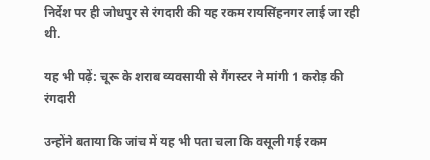निर्देश पर ही जोधपुर से रंगदारी की यह रकम रायसिंहनगर लाई जा रही थी.

यह भी पढ़ें: चूरू के शराब व्यवसायी से गैंगस्टर ने मांगी 1 करोड़ की रंगदारी

उन्होंने बताया कि जांच में यह भी पता चला कि वसूली गई रकम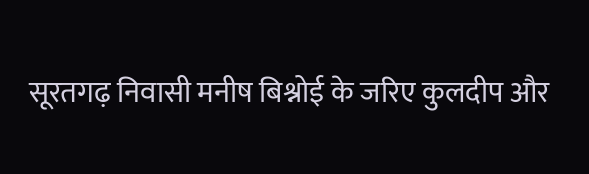सूरतगढ़ निवासी मनीष बिश्नोई के जरिए कुलदीप और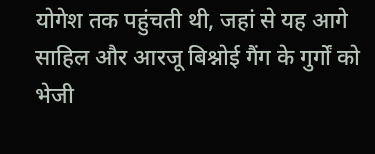योगेश तक पहुंचती थी, जहां से यह आगे साहिल और आरजू बिश्नोई गैंग के गुर्गों को भेजी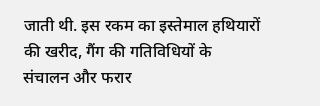जाती थी. इस रकम का इस्तेमाल हथियारों की खरीद, गैंग की गतिविधियों के संचालन और फरार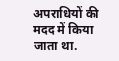अपराधियों की मदद में किया जाता था.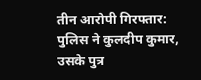तीन आरोपी गिरफ्तार: पुलिस ने कुलदीप कुमार, उसके पुत्र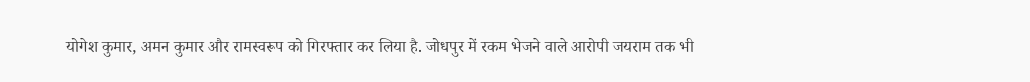योगेश कुमार, अमन कुमार और रामस्वरूप को गिरफ्तार कर लिया है. जोधपुर में रकम भेजने वाले आरोपी जयराम तक भी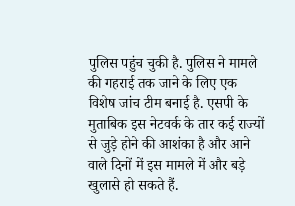पुलिस पहुंच चुकी है. पुलिस ने मामले की गहराई तक जाने के लिए एक विशेष जांच टीम बनाई है. एसपी के मुताबिक इस नेटवर्क के तार कई राज्यों से जुड़े होने की आशंका है और आने वाले दिनों में इस मामले में और बड़े खुलासे हो सकते हैं.